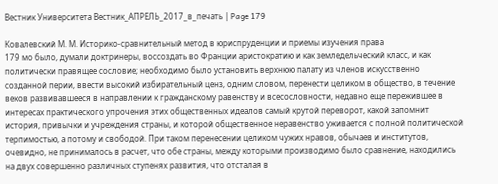Вестник Университета Вестник_АПРЕЛЬ_2017_в_печать | Page 179

Ковалевский М. М. Историко-сравнительный метод в юриспруденции и приемы изучения права
179 мо было, думали доктринеры, воссоздать во Франции аристократию и как земледельческий класс, и как политически правящее сословие; необходимо было установить верхнюю палату из членов искусственно созданной перии, ввести высокий избирательный ценз, одним словом, перенести целиком в общество, в течение веков развивавшееся в направлении к гражданскому равенству и всесословности, недавно еще пережившее в интересах практического упрочения этих общественных идеалов самый крутой переворот, какой запомнит история, привычки и учреждения страны, и которой общественное неравенство уживается с полной политической терпимостью, а потому и свободой. При таком перенесении целиком чужих нравов, обычаев и институтов, очевидно, не принималось в расчет, что обе страны, между которыми производимо было сравнение, находились на двух совершенно различных ступенях развития, что отсталая в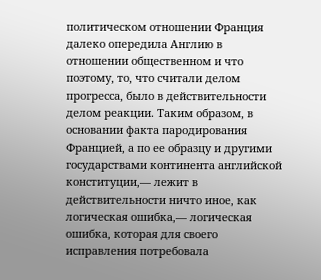политическом отношении Франция далеко опередила Англию в отношении общественном и что поэтому, то, что считали делом прогресса, было в действительности делом реакции. Таким образом, в основании факта пародирования Францией, а по ее образцу и другими государствами континента английской конституции,— лежит в действительности ничто иное, как логическая ошибка,— логическая ошибка, которая для своего исправления потребовала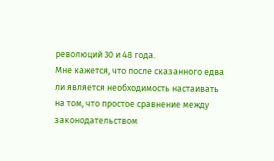революций 30 и 48 года.
Мне кажется, что после сказанного едва ли является необходимость настаивать на том, что простое сравнение между законодательством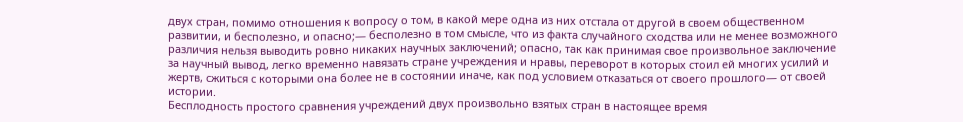двух стран, помимо отношения к вопросу о том, в какой мере одна из них отстала от другой в своем общественном развитии, и бесполезно, и опасно;— бесполезно в том смысле, что из факта случайного сходства или не менее возможного различия нельзя выводить ровно никаких научных заключений; опасно, так как принимая свое произвольное заключение за научный вывод, легко временно навязать стране учреждения и нравы, переворот в которых стоил ей многих усилий и жертв, сжиться с которыми она более не в состоянии иначе, как под условием отказаться от своего прошлого— от своей истории.
Бесплодность простого сравнения учреждений двух произвольно взятых стран в настоящее время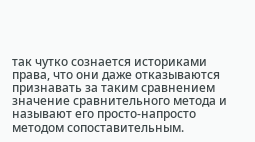так чутко сознается историками права, что они даже отказываются признавать за таким сравнением значение сравнительного метода и называют его просто-напросто методом сопоставительным.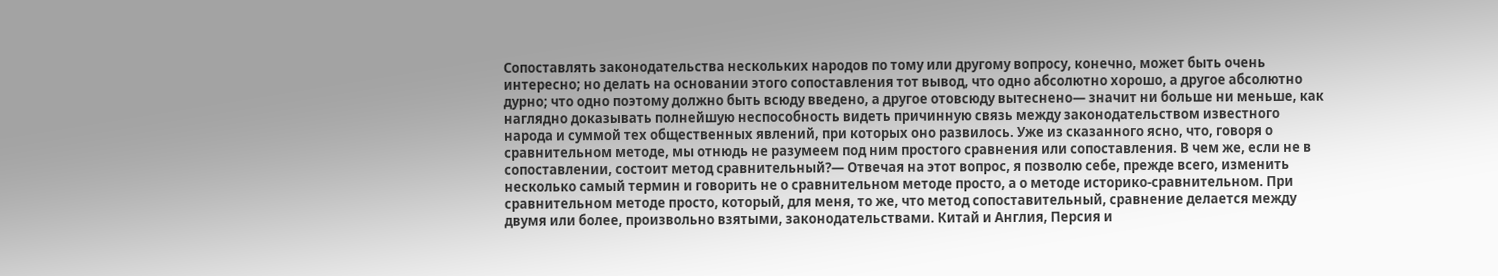Сопоставлять законодательства нескольких народов по тому или другому вопросу, конечно, может быть очень интересно; но делать на основании этого сопоставления тот вывод, что одно абсолютно хорошо, а другое абсолютно дурно; что одно поэтому должно быть всюду введено, а другое отовсюду вытеснено— значит ни больше ни меньше, как наглядно доказывать полнейшую неспособность видеть причинную связь между законодательством известного народа и суммой тех общественных явлений, при которых оно развилось. Уже из сказанного ясно, что, говоря о сравнительном методе, мы отнюдь не разумеем под ним простого сравнения или сопоставления. В чем же, если не в сопоставлении, состоит метод сравнительный?— Отвечая на этот вопрос, я позволю себе, прежде всего, изменить несколько самый термин и говорить не о сравнительном методе просто, а о методе историко-сравнительном. При сравнительном методе просто, который, для меня, то же, что метод сопоставительный, сравнение делается между двумя или более, произвольно взятыми, законодательствами. Китай и Англия, Персия и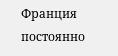Франция постоянно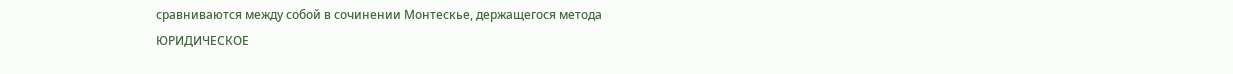сравниваются между собой в сочинении Монтескье, держащегося метода
ЮРИДИЧЕСКОЕ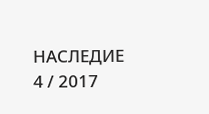НАСЛЕДИЕ
4 / 2017